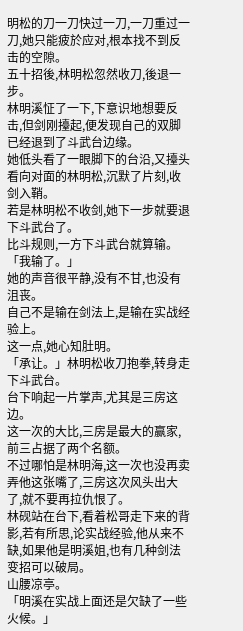明松的刀一刀快过一刀,一刀重过一刀,她只能疲於应对,根本找不到反击的空隙。
五十招後,林明松忽然收刀,後退一步。
林明溪怔了一下,下意识地想要反击,但剑刚擡起,便发现自己的双脚已经退到了斗武台边缘。
她低头看了一眼脚下的台沿,又擡头看向对面的林明松,沉默了片刻,收剑入鞘。
若是林明松不收剑,她下一步就要退下斗武台了。
比斗规则,一方下斗武台就算输。
「我输了。」
她的声音很平静,没有不甘,也没有沮丧。
自己不是输在剑法上,是输在实战经验上。
这一点,她心知肚明。
「承让。」林明松收刀抱拳,转身走下斗武台。
台下响起一片掌声,尤其是三房这边。
这一次的大比,三房是最大的赢家,前三占据了两个名额。
不过哪怕是林明海,这一次也没再卖弄他这张嘴了,三房这次风头出大了,就不要再拉仇恨了。
林砚站在台下,看着松哥走下来的背影,若有所思,论实战经验,他从来不缺,如果他是明溪姐,也有几种剑法变招可以破局。
山腰凉亭。
「明溪在实战上面还是欠缺了一些火候。」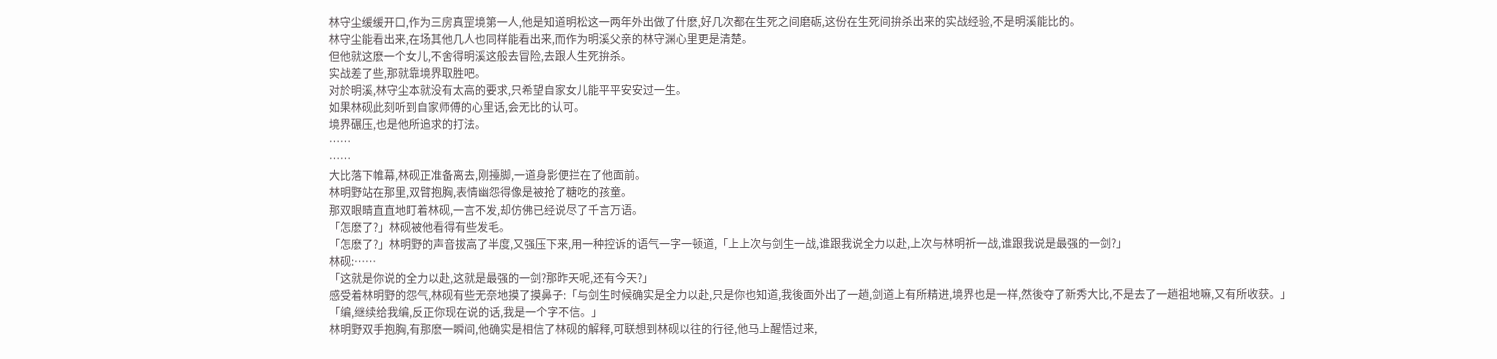林守尘缓缓开口,作为三房真罡境第一人,他是知道明松这一两年外出做了什麽,好几次都在生死之间磨砺,这份在生死间拚杀出来的实战经验,不是明溪能比的。
林守尘能看出来,在场其他几人也同样能看出来,而作为明溪父亲的林守渊心里更是清楚。
但他就这麽一个女儿,不舍得明溪这般去冒险,去跟人生死拚杀。
实战差了些,那就靠境界取胜吧。
对於明溪,林守尘本就没有太高的要求,只希望自家女儿能平平安安过一生。
如果林砚此刻听到自家师傅的心里话,会无比的认可。
境界碾压,也是他所追求的打法。
……
……
大比落下帷幕,林砚正准备离去,刚擡脚,一道身影便拦在了他面前。
林明野站在那里,双臂抱胸,表情幽怨得像是被抢了糖吃的孩童。
那双眼睛直直地盯着林砚,一言不发,却仿佛已经说尽了千言万语。
「怎麽了?」林砚被他看得有些发毛。
「怎麽了?」林明野的声音拔高了半度,又强压下来,用一种控诉的语气一字一顿道,「上上次与剑生一战,谁跟我说全力以赴,上次与林明祈一战,谁跟我说是最强的一剑?」
林砚:……
「这就是你说的全力以赴,这就是最强的一剑?那昨天呢,还有今天?」
感受着林明野的怨气,林砚有些无奈地摸了摸鼻子:「与剑生时候确实是全力以赴,只是你也知道,我後面外出了一趟,剑道上有所精进,境界也是一样,然後夺了新秀大比,不是去了一趟祖地嘛,又有所收获。」
「编,继续给我编,反正你现在说的话,我是一个字不信。」
林明野双手抱胸,有那麽一瞬间,他确实是相信了林砚的解释,可联想到林砚以往的行径,他马上醒悟过来,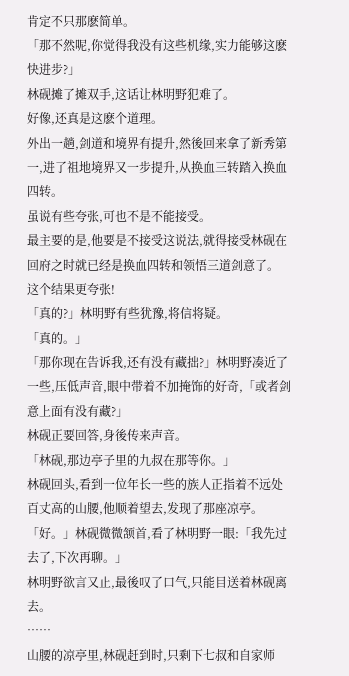肯定不只那麽简单。
「那不然呢,你觉得我没有这些机缘,实力能够这麽快进步?」
林砚摊了摊双手,这话让林明野犯难了。
好像,还真是这麽个道理。
外出一趟,剑道和境界有提升,然後回来拿了新秀第一,进了祖地境界又一步提升,从换血三转踏入换血四转。
虽说有些夸张,可也不是不能接受。
最主要的是,他要是不接受这说法,就得接受林砚在回府之时就已经是换血四转和领悟三道剑意了。
这个结果更夸张!
「真的?」林明野有些犹豫,将信将疑。
「真的。」
「那你现在告诉我,还有没有藏拙?」林明野凑近了一些,压低声音,眼中带着不加掩饰的好奇,「或者剑意上面有没有藏?」
林砚正要回答,身後传来声音。
「林砚,那边亭子里的九叔在那等你。」
林砚回头,看到一位年长一些的族人正指着不远处百丈高的山腰,他顺着望去,发现了那座凉亭。
「好。」林砚微微颔首,看了林明野一眼:「我先过去了,下次再聊。」
林明野欲言又止,最後叹了口气,只能目送着林砚离去。
……
山腰的凉亭里,林砚赶到时,只剩下七叔和自家师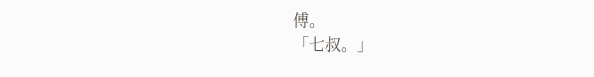傅。
「七叔。」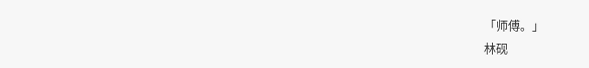「师傅。」
林砚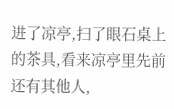进了凉亭,扫了眼石桌上的茶具,看来凉亭里先前还有其他人,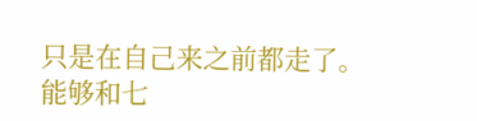只是在自己来之前都走了。
能够和七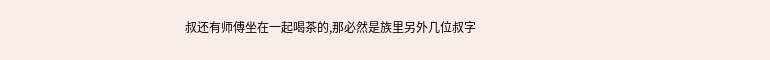叔还有师傅坐在一起喝茶的,那必然是族里另外几位叔字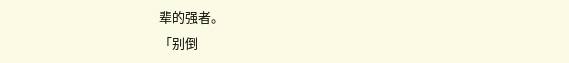辈的强者。
「别倒